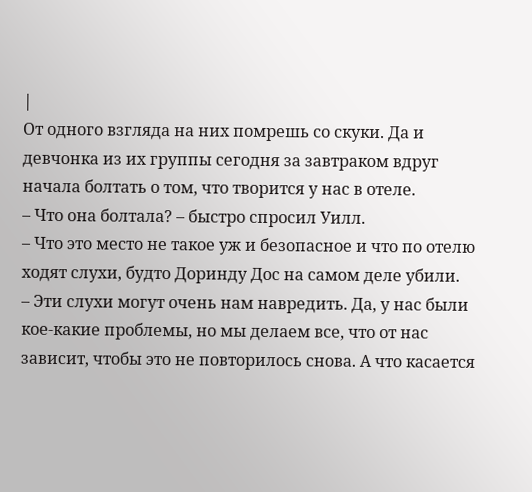|
От одного взгляда на них помрешь со скуки. Да и девчонка из их группы сегодня за завтраком вдруг начала болтать о том, что творится у нас в отеле.
– Что она болтала? – быстро спросил Уилл.
– Что это место не такое уж и безопасное и что по отелю ходят слухи, будто Доринду Дос на самом деле убили.
– Эти слухи могут очень нам навредить. Да, у нас были кое‑какие проблемы, но мы делаем все, что от нас зависит, чтобы это не повторилось снова. А что касается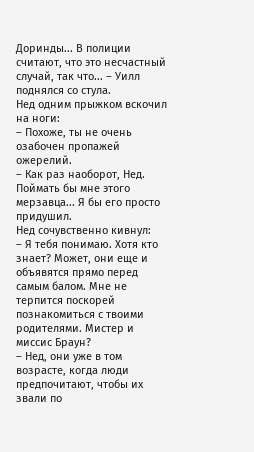Доринды... В полиции считают, что это несчастный случай, так что... – Уилл поднялся со стула.
Нед одним прыжком вскочил на ноги:
– Похоже, ты не очень озабочен пропажей ожерелий.
– Как раз наоборот, Нед. Поймать бы мне этого мерзавца... Я бы его просто придушил.
Нед сочувственно кивнул:
– Я тебя понимаю. Хотя кто знает? Может, они еще и объявятся прямо перед самым балом. Мне не терпится поскорей познакомиться с твоими родителями. Мистер и миссис Браун?
– Нед, они уже в том возрасте, когда люди предпочитают, чтобы их звали по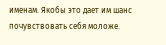именам. Якобы это дает им шанс почувствовать себя моложе.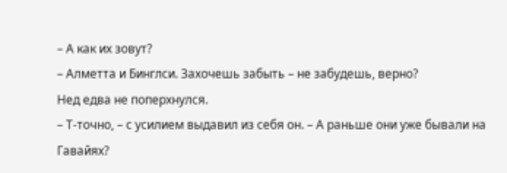– А как их зовут?
– Алметта и Бинглси. Захочешь забыть – не забудешь, верно?
Нед едва не поперхнулся.
– Т‑точно, – с усилием выдавил из себя он. – А раньше они уже бывали на Гавайях?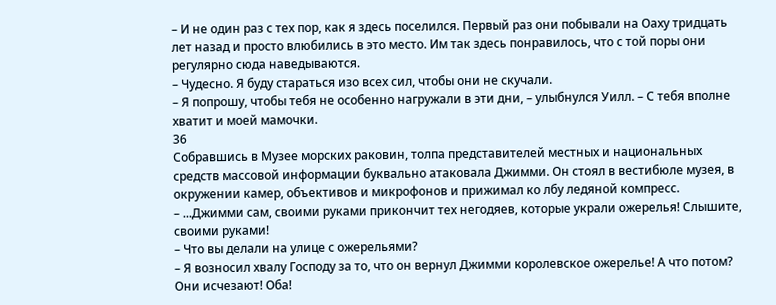– И не один раз с тех пор, как я здесь поселился. Первый раз они побывали на Оаху тридцать лет назад и просто влюбились в это место. Им так здесь понравилось, что с той поры они регулярно сюда наведываются.
– Чудесно. Я буду стараться изо всех сил, чтобы они не скучали.
– Я попрошу, чтобы тебя не особенно нагружали в эти дни, – улыбнулся Уилл. – С тебя вполне хватит и моей мамочки.
36
Собравшись в Музее морских раковин, толпа представителей местных и национальных средств массовой информации буквально атаковала Джимми. Он стоял в вестибюле музея, в окружении камер, объективов и микрофонов и прижимал ко лбу ледяной компресс.
– ...Джимми сам, своими руками прикончит тех негодяев, которые украли ожерелья! Слышите, своими руками!
– Что вы делали на улице с ожерельями?
– Я возносил хвалу Господу за то, что он вернул Джимми королевское ожерелье! А что потом? Они исчезают! Оба!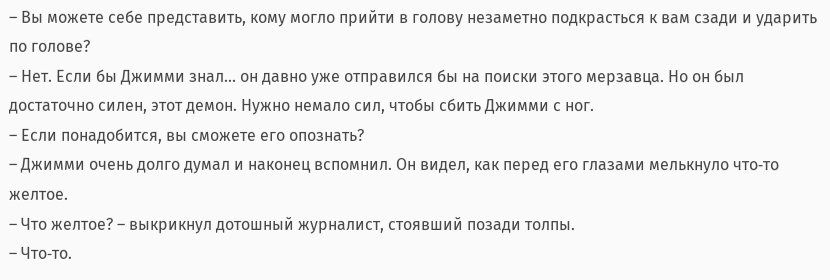– Вы можете себе представить, кому могло прийти в голову незаметно подкрасться к вам сзади и ударить по голове?
– Нет. Если бы Джимми знал... он давно уже отправился бы на поиски этого мерзавца. Но он был достаточно силен, этот демон. Нужно немало сил, чтобы сбить Джимми с ног.
– Если понадобится, вы сможете его опознать?
– Джимми очень долго думал и наконец вспомнил. Он видел, как перед его глазами мелькнуло что‑то желтое.
– Что желтое? – выкрикнул дотошный журналист, стоявший позади толпы.
– Что‑то.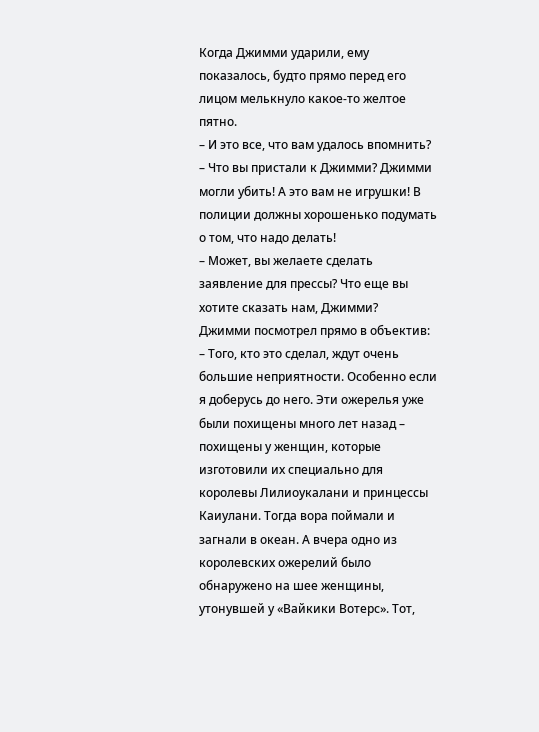Когда Джимми ударили, ему показалось, будто прямо перед его лицом мелькнуло какое‑то желтое пятно.
– И это все, что вам удалось впомнить?
– Что вы пристали к Джимми? Джимми могли убить! А это вам не игрушки! В полиции должны хорошенько подумать о том, что надо делать!
– Может, вы желаете сделать заявление для прессы? Что еще вы хотите сказать нам, Джимми?
Джимми посмотрел прямо в объектив:
– Того, кто это сделал, ждут очень большие неприятности. Особенно если я доберусь до него. Эти ожерелья уже были похищены много лет назад – похищены у женщин, которые изготовили их специально для королевы Лилиоукалани и принцессы Каиулани. Тогда вора поймали и загнали в океан. А вчера одно из королевских ожерелий было обнаружено на шее женщины, утонувшей у «Вайкики Вотерс». Тот,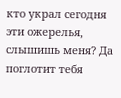кто украл сегодня эти ожерелья, слышишь меня? Да поглотит тебя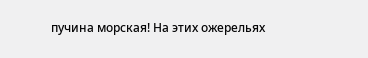пучина морская! На этих ожерельях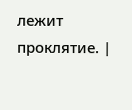лежит проклятие. |